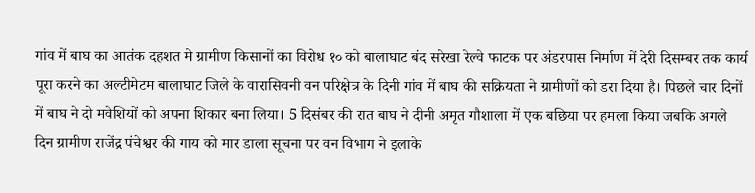गांव में बाघ का आतंक दहशत मे ग्रामीण किसानों का विरोध १० को बालाघाट बंद सरेखा रेल्वे फाटक पर अंडरपास निर्माण में देरी दिसम्बर तक कार्य पूरा करने का अल्टीमेटम बालाघाट जिले के वारासिवनी वन परिक्षेत्र के दिनी गांव में बाघ की सक्रियता ने ग्रामीणों को डरा दिया है। पिछले चार दिनों में बाघ ने दो मवेशियों को अपना शिकार बना लिया। 5 दिसंबर की रात बाघ ने दीनी अमृत गौशाला में एक बछिया पर हमला किया जबकि अगले दिन ग्रामीण राजेंद्र पंचेश्वर की गाय को मार डाला सूचना पर वन विभाग ने इलाके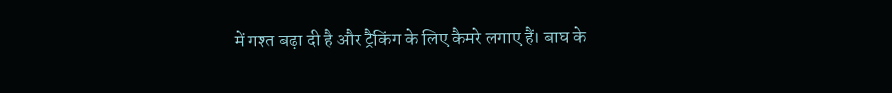में गश्त बढ़ा दी है और ट्रैकिंग के लिए कैमरे लगाए हैं। बाघ के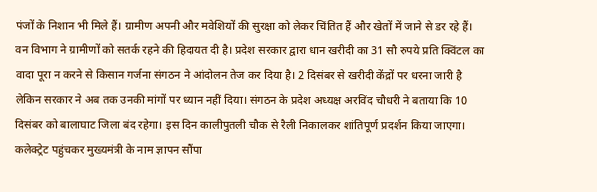पंजों के निशान भी मिले हैं। ग्रामीण अपनी और मवेशियों की सुरक्षा को लेकर चिंतित हैं और खेतों में जाने से डर रहे हैं। वन विभाग ने ग्रामीणों को सतर्क रहने की हिदायत दी है। प्रदेश सरकार द्वारा धान खरीदी का 31 सौ रुपये प्रति क्विंटल का वादा पूरा न करने से किसान गर्जना संगठन ने आंदोलन तेज कर दिया है। 2 दिसंबर से खरीदी केंद्रों पर धरना जारी है लेकिन सरकार ने अब तक उनकी मांगों पर ध्यान नहीं दिया। संगठन के प्रदेश अध्यक्ष अरविंद चौधरी ने बताया कि 10 दिसंबर को बालाघाट जिला बंद रहेगा। इस दिन कालीपुतली चौक से रैली निकालकर शांतिपूर्ण प्रदर्शन किया जाएगा। कलेक्ट्रेट पहुंचकर मुख्यमंत्री के नाम ज्ञापन सौंपा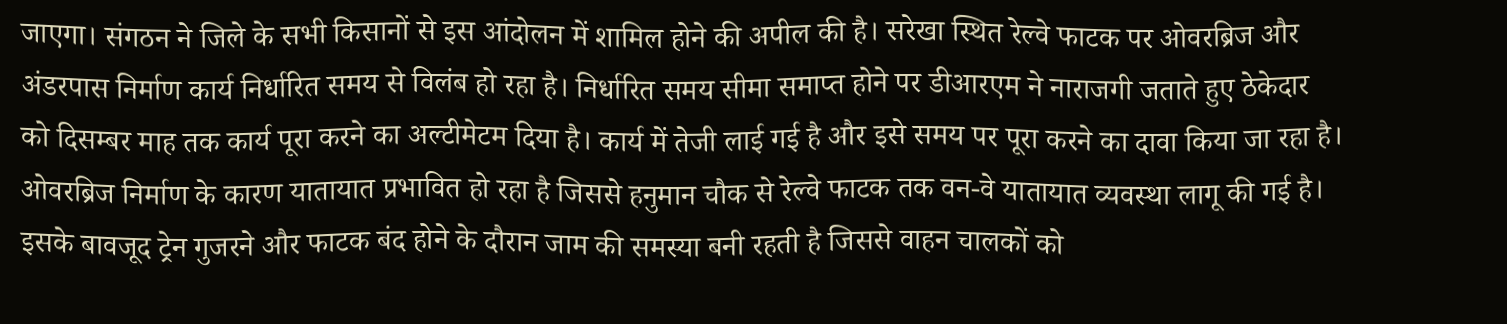जाएगा। संगठन ने जिले के सभी किसानों से इस आंदोलन में शामिल होने की अपील की है। सरेखा स्थित रेल्वे फाटक पर ओवरब्रिज और अंडरपास निर्माण कार्य निर्धारित समय से विलंब हो रहा है। निर्धारित समय सीमा समाप्त होने पर डीआरएम ने नाराजगी जताते हुए ठेकेदार को दिसम्बर माह तक कार्य पूरा करने का अल्टीमेटम दिया है। कार्य में तेजी लाई गई है और इसे समय पर पूरा करने का दावा किया जा रहा है। ओवरब्रिज निर्माण के कारण यातायात प्रभावित हो रहा है जिससे हनुमान चौक से रेल्वे फाटक तक वन-वे यातायात व्यवस्था लागू की गई है। इसके बावजूद ट्रेन गुजरने और फाटक बंद होने के दौरान जाम की समस्या बनी रहती है जिससे वाहन चालकों को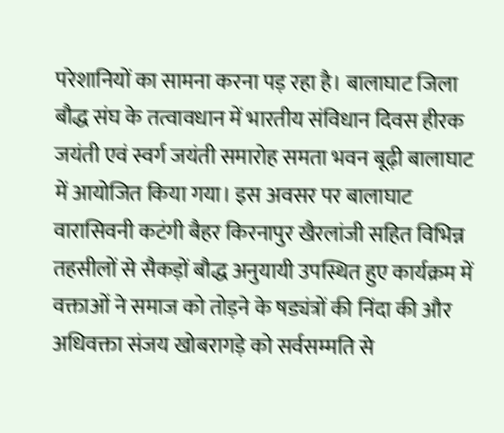परेशानियों का सामना करना पड़ रहा है। बालाघाट जिला बौद्ध संघ के तत्वावधान में भारतीय संविधान दिवस हीरक जयंती एवं स्वर्ग जयंती समारोह समता भवन बूढ़ी बालाघाट में आयोजित किया गया। इस अवसर पर बालाघाट वारासिवनी कटंगी बैहर किरनापुर खैरलांजी सहित विभिन्न तहसीलों से सैकड़ों बौद्ध अनुयायी उपस्थित हुए कार्यक्रम में वक्ताओं ने समाज को तोड़ने के षड्यंत्रों की निंदा की और अधिवक्ता संजय खोबरागड़े को सर्वसम्मति से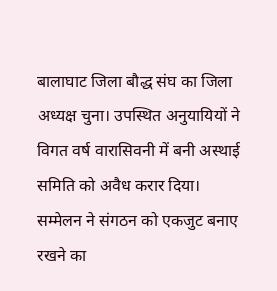बालाघाट जिला बौद्ध संघ का जिला अध्यक्ष चुना। उपस्थित अनुयायियों ने विगत वर्ष वारासिवनी में बनी अस्थाई समिति को अवैध करार दिया। सम्मेलन ने संगठन को एकजुट बनाए रखने का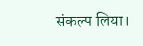संकल्प लिया।